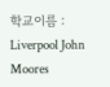학교이름 : Liverpool John Moores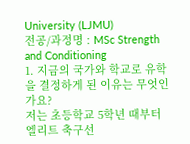University (LJMU)
전공/과정명 : MSc Strength and Conditioning
1. 지금의 국가와 학교로 유학을 결정하게 된 이유는 무엇인가요?
저는 초등학교 5학년 때부터 엘리트 축구선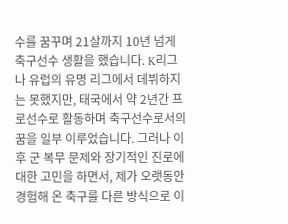수를 꿈꾸며 21살까지 10년 넘게 축구선수 생활을 했습니다. K리그나 유럽의 유명 리그에서 데뷔하지는 못했지만, 태국에서 약 2년간 프로선수로 활동하며 축구선수로서의 꿈을 일부 이루었습니다. 그러나 이후 군 복무 문제와 장기적인 진로에 대한 고민을 하면서, 제가 오랫동안 경험해 온 축구를 다른 방식으로 이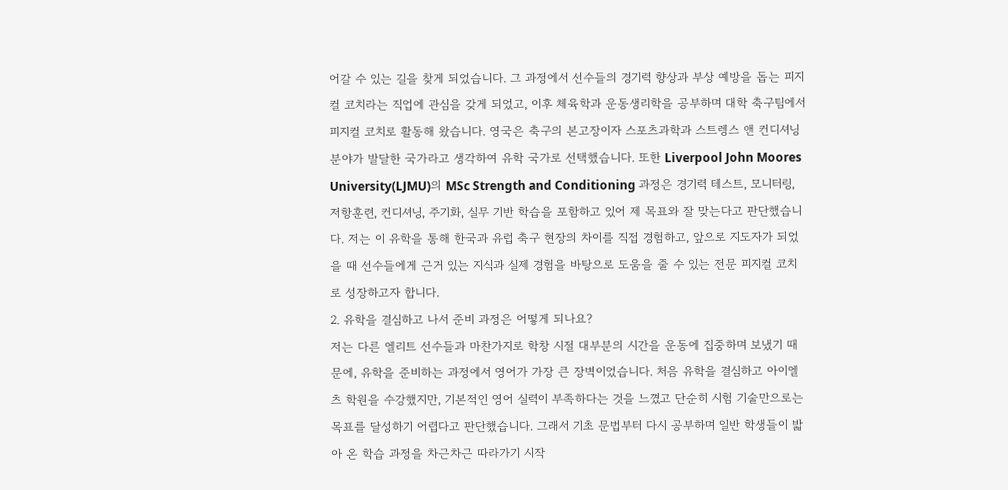어갈 수 있는 길을 찾게 되었습니다. 그 과정에서 선수들의 경기력 향상과 부상 예방을 돕는 피지컬 코치라는 직업에 관심을 갖게 되었고, 이후 체육학과 운동생리학을 공부하며 대학 축구팀에서 피지컬 코치로 활동해 왔습니다. 영국은 축구의 본고장이자 스포츠과학과 스트렝스 앤 컨디셔닝 분야가 발달한 국가라고 생각하여 유학 국가로 선택했습니다. 또한 Liverpool John Moores University(LJMU)의 MSc Strength and Conditioning 과정은 경기력 테스트, 모니터링, 저항훈련, 컨디셔닝, 주기화, 실무 기반 학습을 포함하고 있어 제 목표와 잘 맞는다고 판단했습니다. 저는 이 유학을 통해 한국과 유럽 축구 현장의 차이를 직접 경험하고, 앞으로 지도자가 되었을 때 선수들에게 근거 있는 지식과 실제 경험을 바탕으로 도움을 줄 수 있는 전문 피지컬 코치로 성장하고자 합니다.
2. 유학을 결심하고 나서 준비 과정은 어떻게 되나요?
저는 다른 엘리트 선수들과 마찬가지로 학창 시절 대부분의 시간을 운동에 집중하며 보냈기 때문에, 유학을 준비하는 과정에서 영어가 가장 큰 장벽이었습니다. 처음 유학을 결심하고 아이엘츠 학원을 수강했지만, 기본적인 영어 실력이 부족하다는 것을 느꼈고 단순히 시험 기술만으로는 목표를 달성하기 어렵다고 판단했습니다. 그래서 기초 문법부터 다시 공부하며 일반 학생들이 밟아 온 학습 과정을 차근차근 따라가기 시작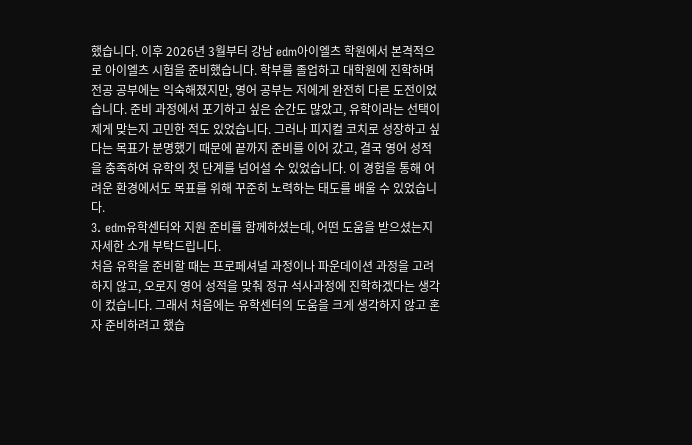했습니다. 이후 2026년 3월부터 강남 edm아이엘츠 학원에서 본격적으로 아이엘츠 시험을 준비했습니다. 학부를 졸업하고 대학원에 진학하며 전공 공부에는 익숙해졌지만, 영어 공부는 저에게 완전히 다른 도전이었습니다. 준비 과정에서 포기하고 싶은 순간도 많았고, 유학이라는 선택이 제게 맞는지 고민한 적도 있었습니다. 그러나 피지컬 코치로 성장하고 싶다는 목표가 분명했기 때문에 끝까지 준비를 이어 갔고, 결국 영어 성적을 충족하여 유학의 첫 단계를 넘어설 수 있었습니다. 이 경험을 통해 어려운 환경에서도 목표를 위해 꾸준히 노력하는 태도를 배울 수 있었습니다.
3. edm유학센터와 지원 준비를 함께하셨는데, 어떤 도움을 받으셨는지 자세한 소개 부탁드립니다.
처음 유학을 준비할 때는 프로페셔널 과정이나 파운데이션 과정을 고려하지 않고, 오로지 영어 성적을 맞춰 정규 석사과정에 진학하겠다는 생각이 컸습니다. 그래서 처음에는 유학센터의 도움을 크게 생각하지 않고 혼자 준비하려고 했습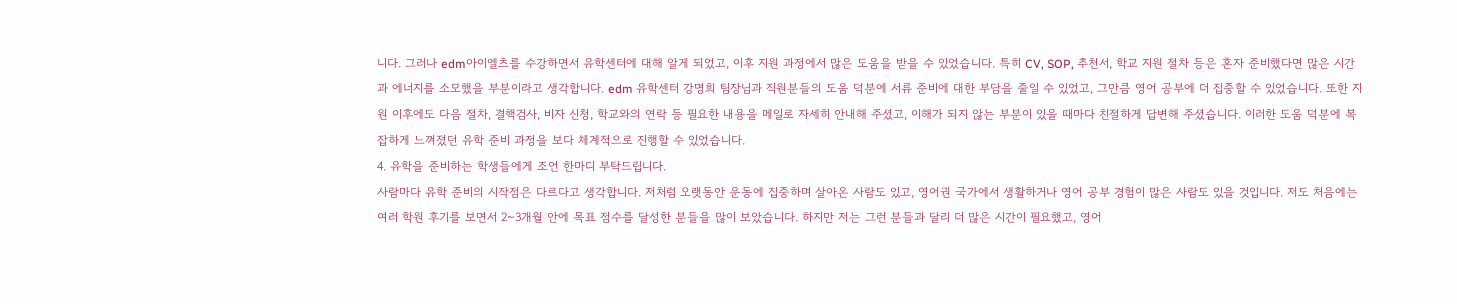니다. 그러나 edm아이엘츠를 수강하면서 유학센터에 대해 알게 되었고, 이후 지원 과정에서 많은 도움을 받을 수 있었습니다. 특히 CV, SOP, 추천서, 학교 지원 절차 등은 혼자 준비했다면 많은 시간과 에너지를 소모했을 부분이라고 생각합니다. edm 유학센터 강명희 팀장님과 직원분들의 도움 덕분에 서류 준비에 대한 부담을 줄일 수 있었고, 그만큼 영어 공부에 더 집중할 수 있었습니다. 또한 지원 이후에도 다음 절차, 결핵검사, 비자 신청, 학교와의 연락 등 필요한 내용을 메일로 자세히 안내해 주셨고, 이해가 되지 않는 부분이 있을 때마다 친절하게 답변해 주셨습니다. 이러한 도움 덕분에 복잡하게 느껴졌던 유학 준비 과정을 보다 체계적으로 진행할 수 있었습니다.
4. 유학을 준비하는 학생들에게 조언 한마디 부탁드립니다.
사람마다 유학 준비의 시작점은 다르다고 생각합니다. 저처럼 오랫동안 운동에 집중하며 살아온 사람도 있고, 영어권 국가에서 생활하거나 영어 공부 경험이 많은 사람도 있을 것입니다. 저도 처음에는 여러 학원 후기를 보면서 2~3개월 안에 목표 점수를 달성한 분들을 많이 보았습니다. 하지만 저는 그런 분들과 달리 더 많은 시간이 필요했고, 영어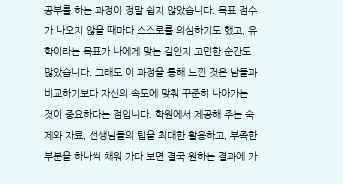공부를 하는 과정이 정말 쉽지 않았습니다. 목표 점수가 나오지 않을 때마다 스스로를 의심하기도 했고, 유학이라는 목표가 나에게 맞는 길인지 고민한 순간도 많았습니다. 그래도 이 과정을 통해 느낀 것은 남들과 비교하기보다 자신의 속도에 맞춰 꾸준히 나아가는 것이 중요하다는 점입니다. 학원에서 제공해 주는 숙제와 자료, 선생님들의 팁을 최대한 활용하고, 부족한 부분을 하나씩 채워 가다 보면 결국 원하는 결과에 가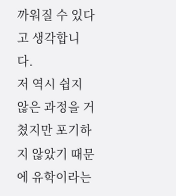까워질 수 있다고 생각합니다.
저 역시 쉽지 않은 과정을 거쳤지만 포기하지 않았기 때문에 유학이라는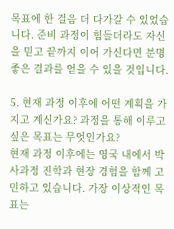목표에 한 걸음 더 다가갈 수 있었습니다. 준비 과정이 힘들더라도 자신을 믿고 끝까지 이어 가신다면 분명 좋은 결과를 얻을 수 있을 것입니다.

5. 현재 과정 이후에 어떤 계획을 가지고 계신가요? 과정을 통해 이루고 싶은 목표는 무엇인가요?
현재 과정 이후에는 영국 내에서 박사과정 진학과 현장 경험을 함께 고민하고 있습니다. 가장 이상적인 목표는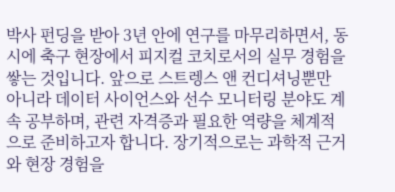박사 펀딩을 받아 3년 안에 연구를 마무리하면서, 동시에 축구 현장에서 피지컬 코치로서의 실무 경험을 쌓는 것입니다. 앞으로 스트렝스 앤 컨디셔닝뿐만 아니라 데이터 사이언스와 선수 모니터링 분야도 계속 공부하며, 관련 자격증과 필요한 역량을 체계적으로 준비하고자 합니다. 장기적으로는 과학적 근거와 현장 경험을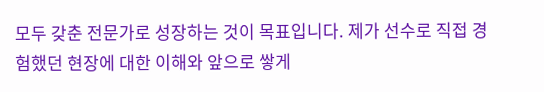모두 갖춘 전문가로 성장하는 것이 목표입니다. 제가 선수로 직접 경험했던 현장에 대한 이해와 앞으로 쌓게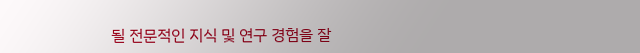될 전문적인 지식 및 연구 경험을 잘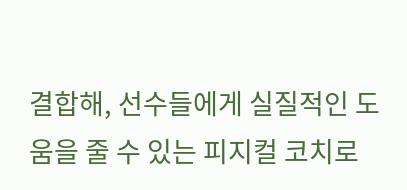결합해, 선수들에게 실질적인 도움을 줄 수 있는 피지컬 코치로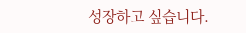성장하고 싶습니다.